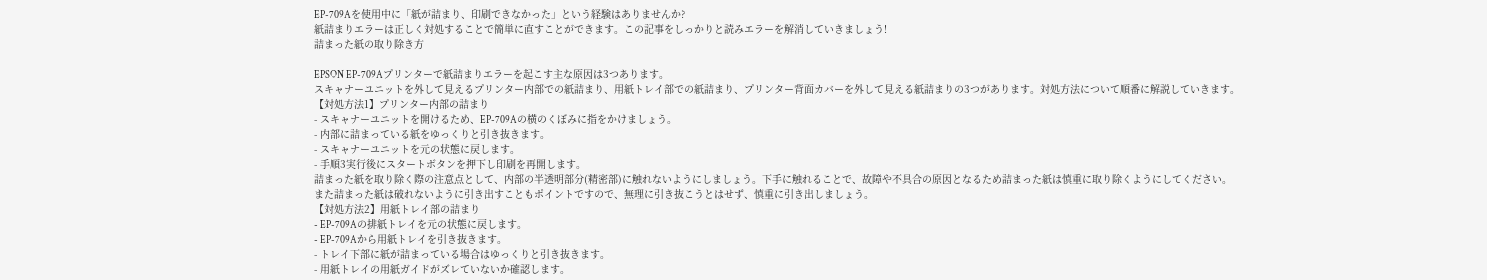EP-709Aを使用中に「紙が詰まり、印刷できなかった」という経験はありませんか?
紙詰まりエラーは正しく対処することで簡単に直すことができます。この記事をしっかりと読みエラーを解消していきましょう!
詰まった紙の取り除き方

EPSON EP-709Aプリンターで紙詰まりエラーを起こす主な原因は3つあります。
スキャナーユニットを外して見えるプリンター内部での紙詰まり、用紙トレイ部での紙詰まり、プリンター背面カバーを外して見える紙詰まりの3つがあります。対処方法について順番に解説していきます。
【対処方法1】プリンター内部の詰まり
- スキャナーユニットを開けるため、EP-709Aの横のくぼみに指をかけましょう。
- 内部に詰まっている紙をゆっくりと引き抜きます。
- スキャナーユニットを元の状態に戻します。
- 手順3実行後にスタートボタンを押下し印刷を再開します。
詰まった紙を取り除く際の注意点として、内部の半透明部分(精密部)に触れないようにしましょう。下手に触れることで、故障や不具合の原因となるため詰まった紙は慎重に取り除くようにしてください。
また詰まった紙は破れないように引き出すこともポイントですので、無理に引き抜こうとはせず、慎重に引き出しましょう。
【対処方法2】用紙トレイ部の詰まり
- EP-709Aの排紙トレイを元の状態に戻します。
- EP-709Aから用紙トレイを引き抜きます。
- トレイ下部に紙が詰まっている場合はゆっくりと引き抜きます。
- 用紙トレイの用紙ガイドがズレていないか確認します。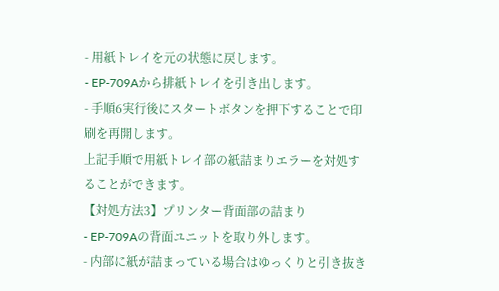- 用紙トレイを元の状態に戻します。
- EP-709Aから排紙トレイを引き出します。
- 手順6実行後にスタートボタンを押下することで印刷を再開します。
上記手順で用紙トレイ部の紙詰まりエラーを対処することができます。
【対処方法3】プリンター背面部の詰まり
- EP-709Aの背面ユニットを取り外します。
- 内部に紙が詰まっている場合はゆっくりと引き抜き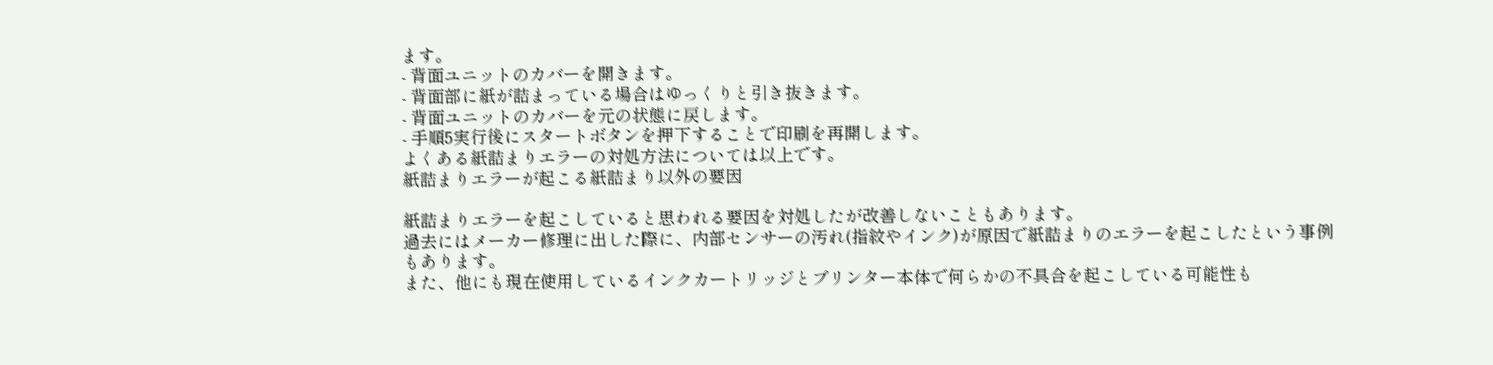ます。
- 背面ユニットのカバーを開きます。
- 背面部に紙が詰まっている場合はゆっくりと引き抜きます。
- 背面ユニットのカバーを元の状態に戻します。
- 手順5実行後にスタートボタンを押下することで印刷を再開します。
よくある紙詰まりエラーの対処方法については以上です。
紙詰まりエラーが起こる紙詰まり以外の要因

紙詰まりエラーを起こしていると思われる要因を対処したが改善しないこともあります。
過去にはメーカー修理に出した際に、内部センサーの汚れ(指紋やインク)が原因で紙詰まりのエラーを起こしたという事例もあります。
また、他にも現在使用しているインクカートリッジとプリンター本体で何らかの不具合を起こしている可能性も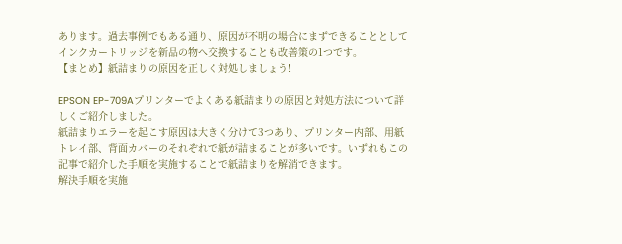あります。過去事例でもある通り、原因が不明の場合にまずできることとしてインクカートリッジを新品の物へ交換することも改善策の1つです。
【まとめ】紙詰まりの原因を正しく対処しましょう!

EPSON EP-709Aプリンターでよくある紙詰まりの原因と対処方法について詳しくご紹介しました。
紙詰まりエラーを起こす原因は大きく分けて3つあり、プリンター内部、用紙トレイ部、背面カバーのそれぞれで紙が詰まることが多いです。いずれもこの記事で紹介した手順を実施することで紙詰まりを解消できます。
解決手順を実施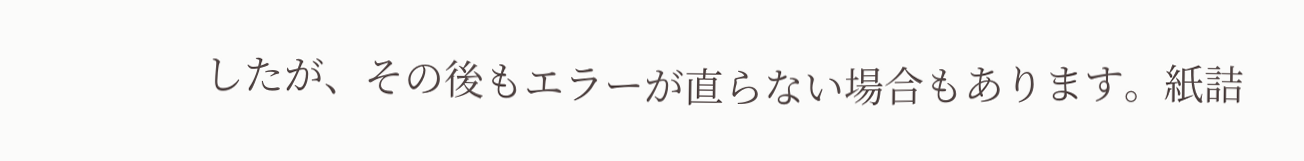したが、その後もエラーが直らない場合もあります。紙詰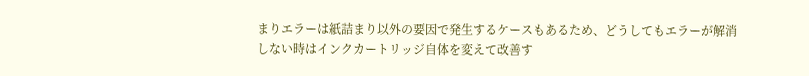まりエラーは紙詰まり以外の要因で発生するケースもあるため、どうしてもエラーが解消しない時はインクカートリッジ自体を変えて改善す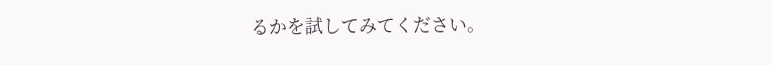るかを試してみてください。